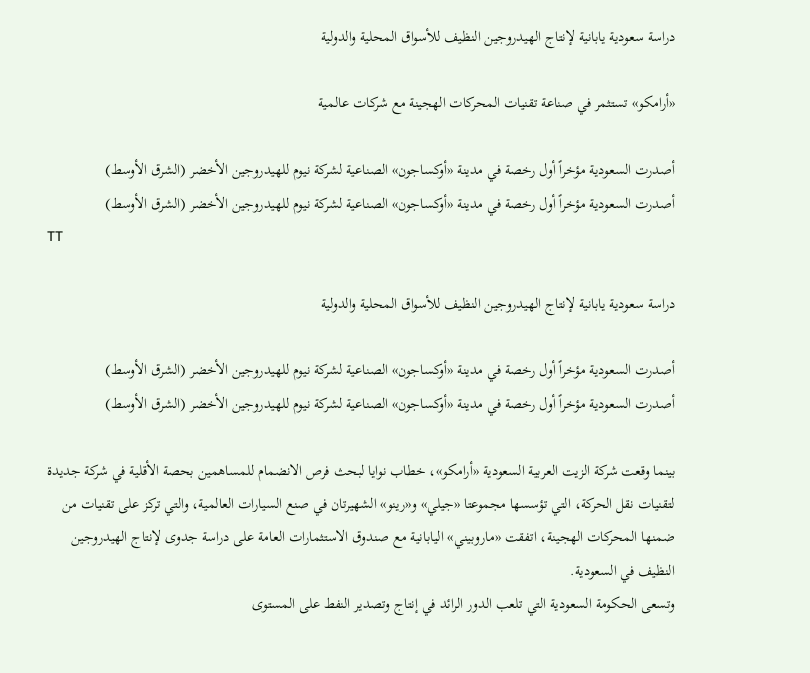دراسة سعودية يابانية لإنتاج الهيدروجين النظيف للأسواق المحلية والدولية

«أرامكو» تستثمر في صناعة تقنيات المحركات الهجينة مع شركات عالمية

أصدرت السعودية مؤخراً أول رخصة في مدينة «أوكساجون» الصناعية لشركة نيوم للهيدروجين الأخضر (الشرق الأوسط)
أصدرت السعودية مؤخراً أول رخصة في مدينة «أوكساجون» الصناعية لشركة نيوم للهيدروجين الأخضر (الشرق الأوسط)
TT

دراسة سعودية يابانية لإنتاج الهيدروجين النظيف للأسواق المحلية والدولية

أصدرت السعودية مؤخراً أول رخصة في مدينة «أوكساجون» الصناعية لشركة نيوم للهيدروجين الأخضر (الشرق الأوسط)
أصدرت السعودية مؤخراً أول رخصة في مدينة «أوكساجون» الصناعية لشركة نيوم للهيدروجين الأخضر (الشرق الأوسط)

بينما وقعت شركة الزيت العربية السعودية «أرامكو»، خطاب نوايا لبحث فرص الانضمام للمساهمين بحصة الأقلية في شركة جديدة لتقنيات نقل الحركة، التي تؤسسها مجموعتا «جيلي» و«رينو» الشهيرتان في صنع السيارات العالمية، والتي تركز على تقنيات من ضمنها المحركات الهجينة، اتفقت «ماروبيني» اليابانية مع صندوق الاستثمارات العامة على دراسة جدوى لإنتاج الهيدروجين النظيف في السعودية.
وتسعى الحكومة السعودية التي تلعب الدور الرائد في إنتاج وتصدير النفط على المستوى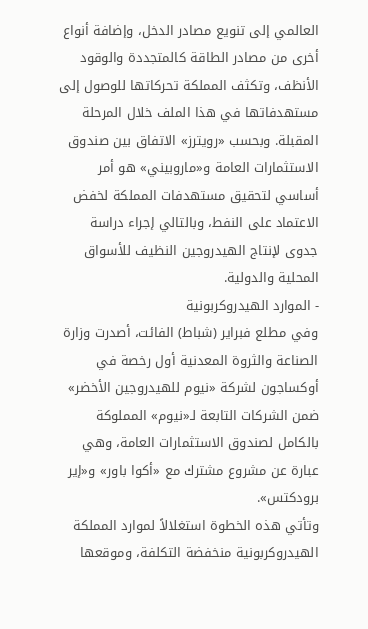العالمي إلى تنويع مصادر الدخل، وإضافة أنواع أخرى من مصادر الطاقة كالمتجددة والوقود الأنظف، وتكثف المملكة تحركاتها للوصول إلى مستهدفاتها في هذا الملف خلال المرحلة المقبلة. وبحسب «رويترز» الاتفاق بين صندوق الاستثمارات العامة و«ماروبيني» هو أمر أساسي لتحقيق مستهدفات المملكة لخفض الاعتماد على النفط، وبالتالي إجراء دراسة جدوى لإنتاج الهيدروجين النظيف للأسواق المحلية والدولية.
- الموارد الهيدروكربونية
وفي مطلع فبراير (شباط) الفائت، أصدرت وزارة الصناعة والثروة المعدنية أول رخصة في أوكساجون لشركة «نيوم للهيدروجين الأخضر» ضمن الشركات التابعة لـ«نيوم» المملوكة بالكامل لصندوق الاستثمارات العامة، وهي عبارة عن مشروع مشترك مع «أكوا باور» و«إير برودكتس».
وتأتي هذه الخطوة استغلالاً لموارد المملكة الهيدروكربونية منخفضة التكلفة، وموقعها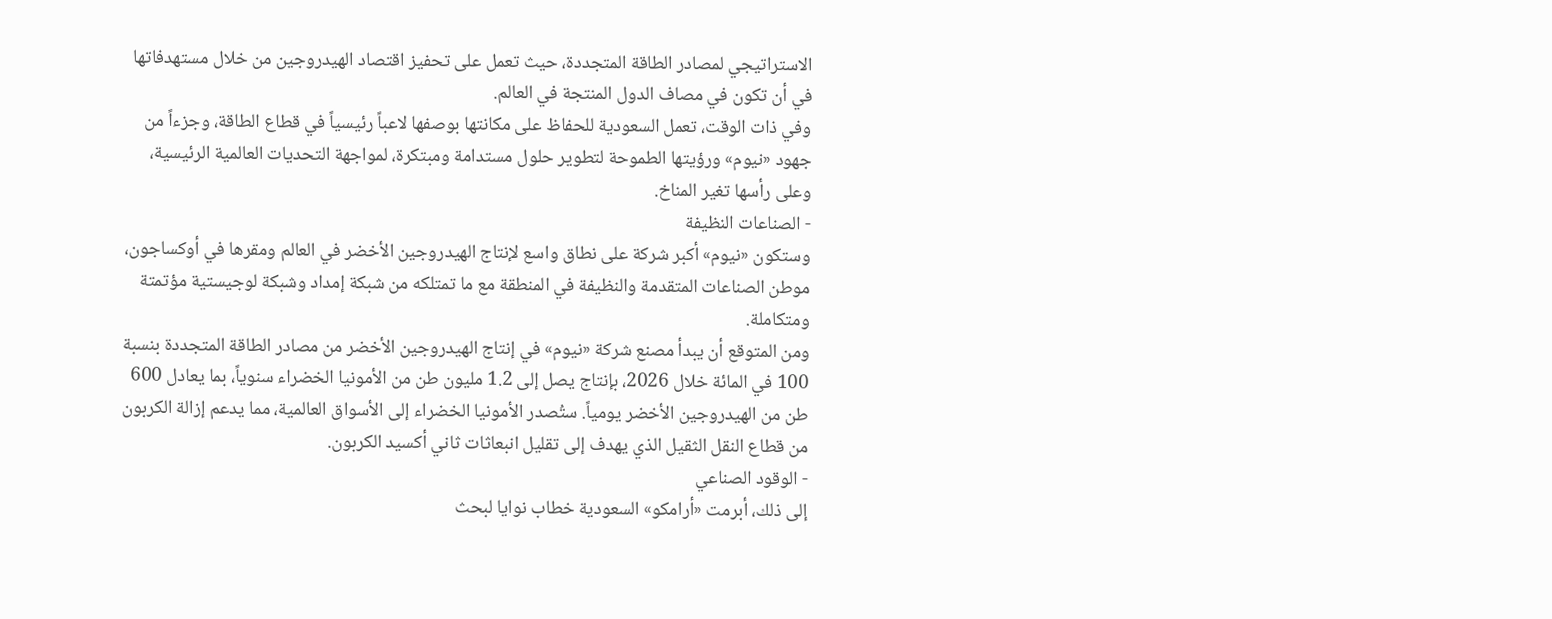الاستراتيجي لمصادر الطاقة المتجددة، حيث تعمل على تحفيز اقتصاد الهيدروجين من خلال مستهدفاتها في أن تكون في مصاف الدول المنتجة في العالم.
وفي ذات الوقت، تعمل السعودية للحفاظ على مكانتها بوصفها لاعباً رئيسياً في قطاع الطاقة، وجزءاً من جهود «نيوم» ورؤيتها الطموحة لتطوير حلول مستدامة ومبتكرة، لمواجهة التحديات العالمية الرئيسية، وعلى رأسها تغير المناخ.
- الصناعات النظيفة
وستكون «نيوم» أكبر شركة على نطاق واسع لإنتاج الهيدروجين الأخضر في العالم ومقرها في أوكساجون، موطن الصناعات المتقدمة والنظيفة في المنطقة مع ما تمتلكه من شبكة إمداد وشبكة لوجيستية مؤتمتة ومتكاملة.
ومن المتوقع أن يبدأ مصنع شركة «نيوم» في إنتاج الهيدروجين الأخضر من مصادر الطاقة المتجددة بنسبة 100 في المائة خلال 2026، بإنتاج يصل إلى 1.2 مليون طن من الأمونيا الخضراء سنوياً، بما يعادل 600 طن من الهيدروجين الأخضر يومياً. ستُصدر الأمونيا الخضراء إلى الأسواق العالمية، مما يدعم إزالة الكربون من قطاع النقل الثقيل الذي يهدف إلى تقليل انبعاثات ثاني أكسيد الكربون.
- الوقود الصناعي
إلى ذلك، أبرمت «أرامكو» السعودية خطاب نوايا لبحث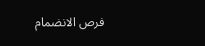فرص الانضمام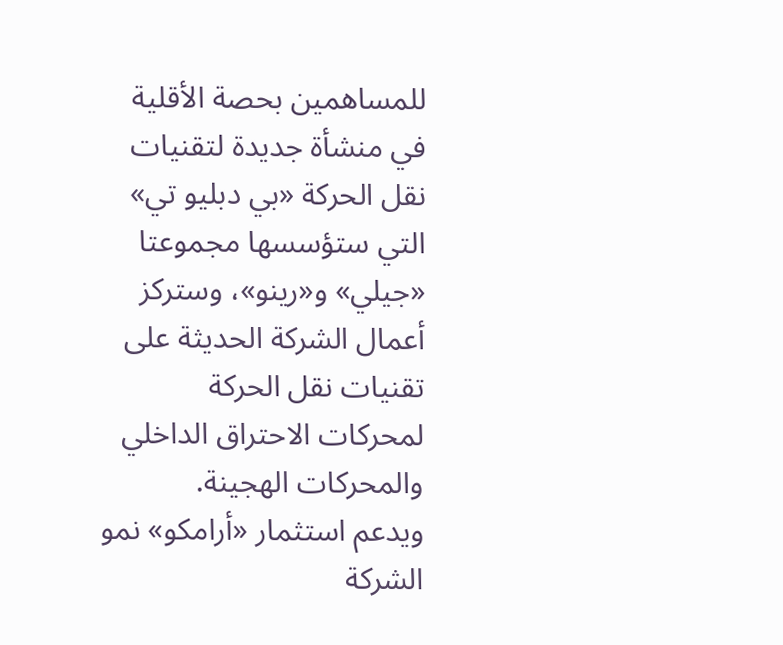للمساهمين بحصة الأقلية في منشأة جديدة لتقنيات نقل الحركة «بي دبليو تي» التي ستؤسسها مجموعتا «جيلي» و«رينو»، وستركز أعمال الشركة الحديثة على تقنيات نقل الحركة لمحركات الاحتراق الداخلي والمحركات الهجينة.
ويدعم استثمار «أرامكو» نمو الشركة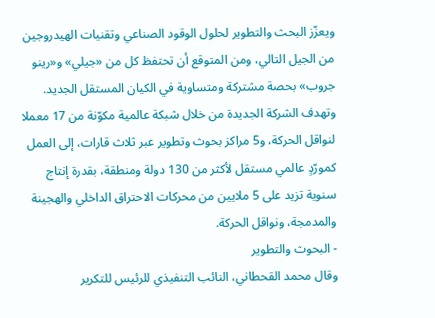ويعزّز البحث والتطوير لحلول الوقود الصناعي وتقنيات الهيدروجين من الجيل التالي، ومن المتوقع أن تحتفظ كل من «جيلي» و«رينو جروب» بحصة مشتركة ومتساوية في الكيان المستقل الجديد.
وتهدف الشركة الجديدة من خلال شبكة عالمية مكوّنة من 17 معملا لنواقل الحركة، و5 مراكز بحوث وتطوير عبر ثلاث قارات، إلى العمل كمورّدٍ عالمي مستقل لأكثر من 130 دولة ومنطقة، بقدرة إنتاج سنوية تزيد على 5 ملايين من محركات الاحتراق الداخلي والهجينة والمدمجة، ونواقل الحركة.
- البحوث والتطوير
وقال محمد القحطاني، النائب التنفيذي للرئيس للتكرير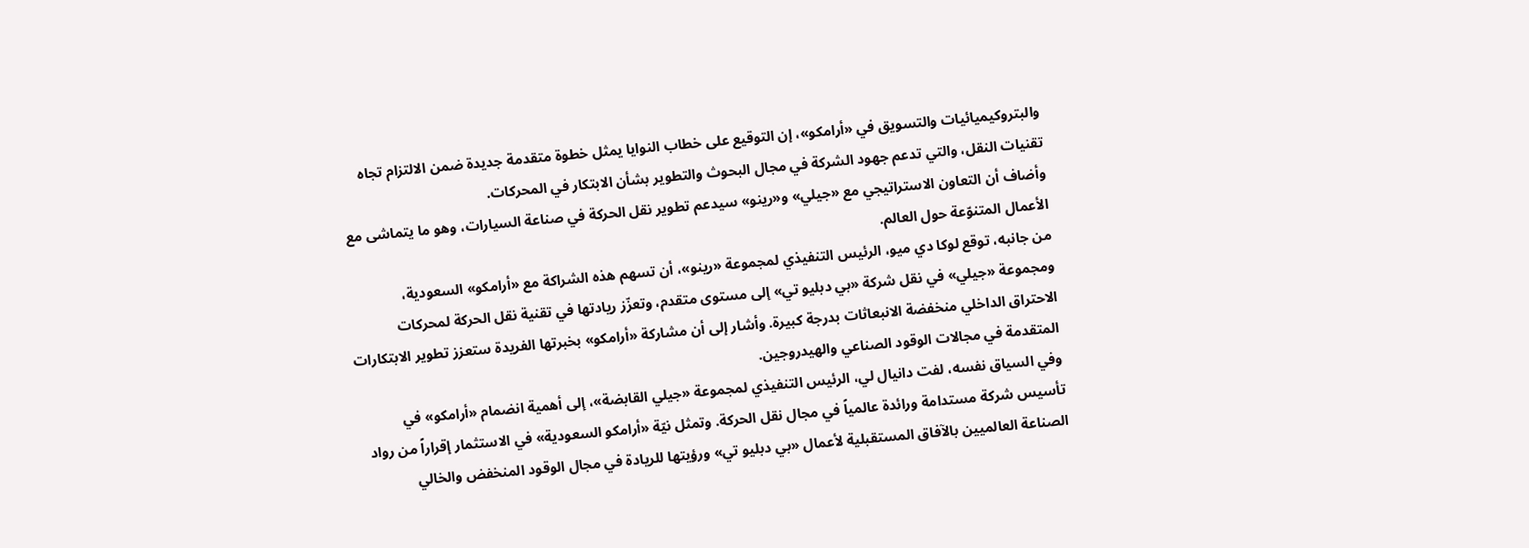والبتروكيميائيات والتسويق في «أرامكو»، إن التوقيع على خطاب النوايا يمثل خطوة متقدمة جديدة ضمن الالتزام تجاه تقنيات النقل، والتي تدعم جهود الشركة في مجال البحوث والتطوير بشأن الابتكار في المحركات.
وأضاف أن التعاون الاستراتيجي مع «جيلي» و«رينو» سيدعم تطوير نقل الحركة في صناعة السيارات، وهو ما يتماشى مع الأعمال المتنوّعة حول العالم.
من جانبه، توقع لوكا دي ميو، الرئيس التنفيذي لمجموعة «رينو»، أن تسهم هذه الشراكة مع «أرامكو» السعودية، ومجموعة «جيلي» في نقل شركة «بي دبليو تي» إلى مستوى متقدم، وتعزّز ريادتها في تقنية نقل الحركة لمحركات الاحتراق الداخلي منخفضة الانبعاثات بدرجة كبيرة. وأشار إلى أن مشاركة «أرامكو» بخبرتها الفريدة ستعزز تطوير الابتكارات المتقدمة في مجالات الوقود الصناعي والهيدروجين.
وفي السياق نفسه، لفت دانيال لي، الرئيس التنفيذي لمجموعة «جيلي القابضة»، إلى أهمية انضمام «أرامكو» في تأسيس شركة مستدامة ورائدة عالمياً في مجال نقل الحركة. وتمثل نيّة «أرامكو السعودية» في الاستثمار إقراراً من رواد الصناعة العالميين بالآفاق المستقبلية لأعمال «بي دبليو تي» ورؤيتها للريادة في مجال الوقود المنخفض والخالي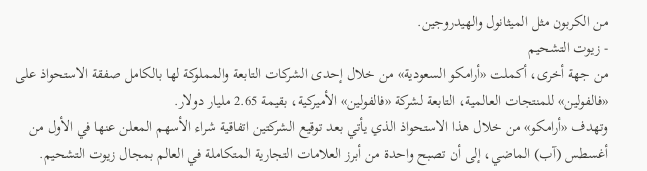من الكربون مثل الميثانول والهيدروجين.
- زيوت التشحيم
من جهة أخرى، أكملت «أرامكو السعودية» من خلال إحدى الشركات التابعة والمملوكة لها بالكامل صفقة الاستحواذ على «فالفولين» للمنتجات العالمية، التابعة لشركة «فالفولين» الأميركية، بقيمة 2.65 مليار دولار.
وتهدف «أرامكو» من خلال هذا الاستحواذ الذي يأتي بعد توقيع الشركتين اتفاقية شراء الأسهم المعلن عنها في الأول من أغسطس (آب) الماضي، إلى أن تصبح واحدة من أبرز العلامات التجارية المتكاملة في العالم بمجال زيوت التشحيم.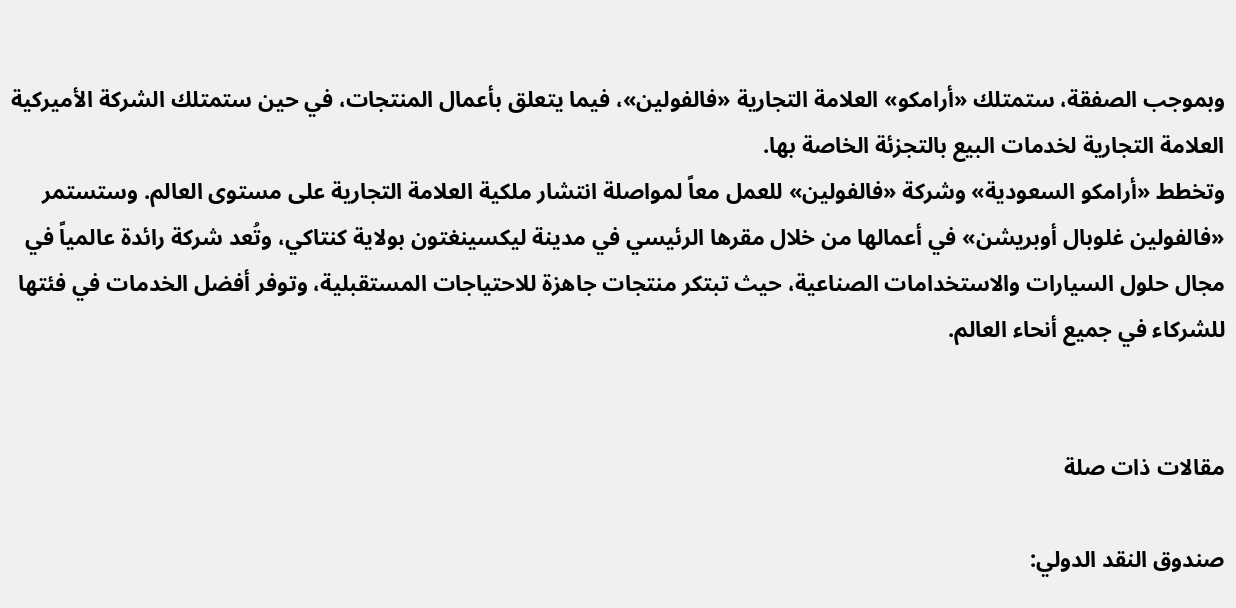وبموجب الصفقة، ستمتلك «أرامكو» العلامة التجارية «فالفولين»، فيما يتعلق بأعمال المنتجات، في حين ستمتلك الشركة الأميركية العلامة التجارية لخدمات البيع بالتجزئة الخاصة بها.
وتخطط «أرامكو السعودية» وشركة «فالفولين» للعمل معاً لمواصلة انتشار ملكية العلامة التجارية على مستوى العالم. وستستمر «فالفولين غلوبال أوبريشن» في أعمالها من خلال مقرها الرئيسي في مدينة ليكسينغتون بولاية كنتاكي، وتُعد شركة رائدة عالمياً في مجال حلول السيارات والاستخدامات الصناعية، حيث تبتكر منتجات جاهزة للاحتياجات المستقبلية، وتوفر أفضل الخدمات في فئتها للشركاء في جميع أنحاء العالم.


مقالات ذات صلة

صندوق النقد الدولي: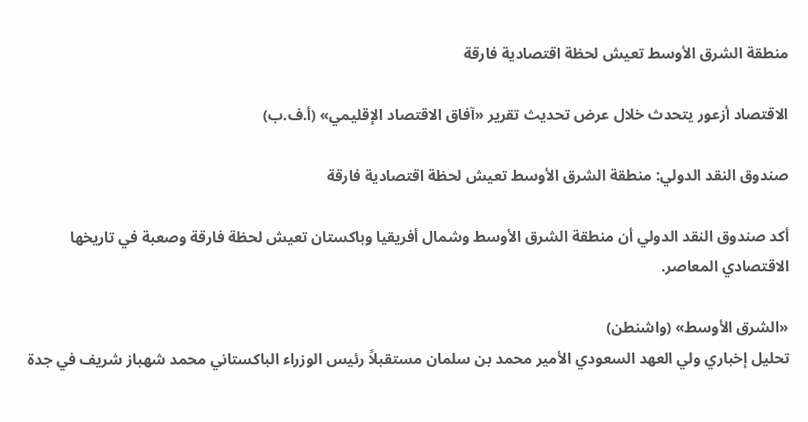منطقة الشرق الأوسط تعيش لحظة اقتصادية فارقة

الاقتصاد أزعور يتحدث خلال عرض تحديث تقرير «آفاق الاقتصاد الإقليمي» (أ.ف.ب)

صندوق النقد الدولي: منطقة الشرق الأوسط تعيش لحظة اقتصادية فارقة

أكد صندوق النقد الدولي أن منطقة الشرق الأوسط وشمال أفريقيا وباكستان تعيش لحظة فارقة وصعبة في تاريخها الاقتصادي المعاصر.

«الشرق الأوسط» (واشنطن)
تحليل إخباري ولي العهد السعودي الأمير محمد بن سلمان مستقبلاً رئيس الوزراء الباكستاني محمد شهباز شريف في جدة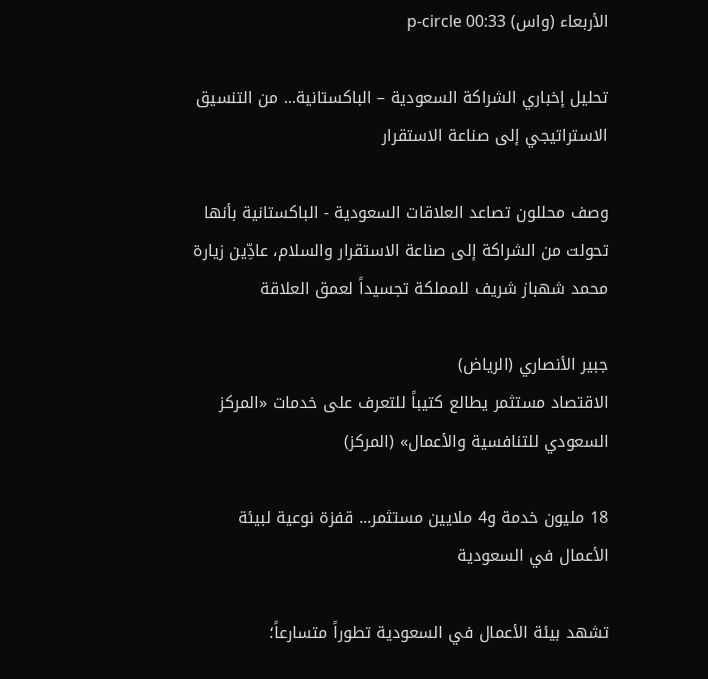الأربعاء (واس) p-circle 00:33

تحليل إخباري الشراكة السعودية – الباكستانية... من التنسيق الاستراتيجي إلى صناعة الاستقرار

وصف محللون تصاعد العلاقات السعودية - الباكستانية بأنها تحولت من الشراكة إلى صناعة الاستقرار والسلام، عادِّين زيارة محمد شهباز شريف للمملكة تجسيداً لعمق العلاقة

جبير الأنصاري (الرياض)
الاقتصاد مستثمر يطالع كتيباً للتعرف على خدمات «المركز السعودي للتنافسية والأعمال» (المركز)

18 مليون خدمة و4 ملايين مستثمر... قفزة نوعية لبيئة الأعمال في السعودية

تشهد بيئة الأعمال في السعودية تطوراً متسارعاً؛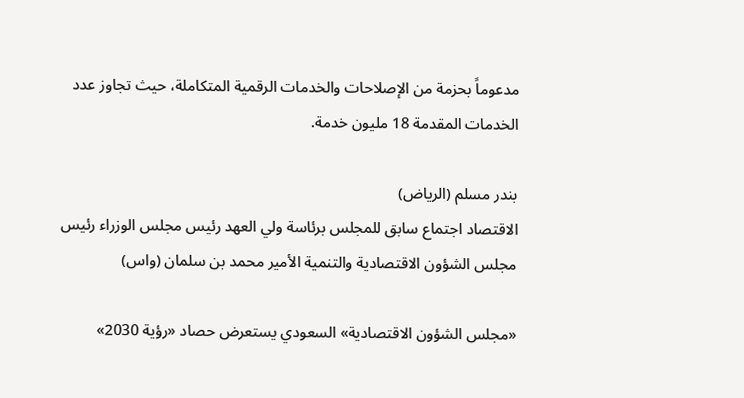مدعوماً بحزمة من الإصلاحات والخدمات الرقمية المتكاملة، حيث تجاوز عدد الخدمات المقدمة 18 مليون خدمة.

بندر مسلم (الرياض)
الاقتصاد اجتماع سابق للمجلس برئاسة ولي العهد رئيس مجلس الوزراء رئيس مجلس الشؤون الاقتصادية والتنمية الأمير محمد بن سلمان (واس)

«مجلس الشؤون الاقتصادية» السعودي يستعرض حصاد «رؤية 2030»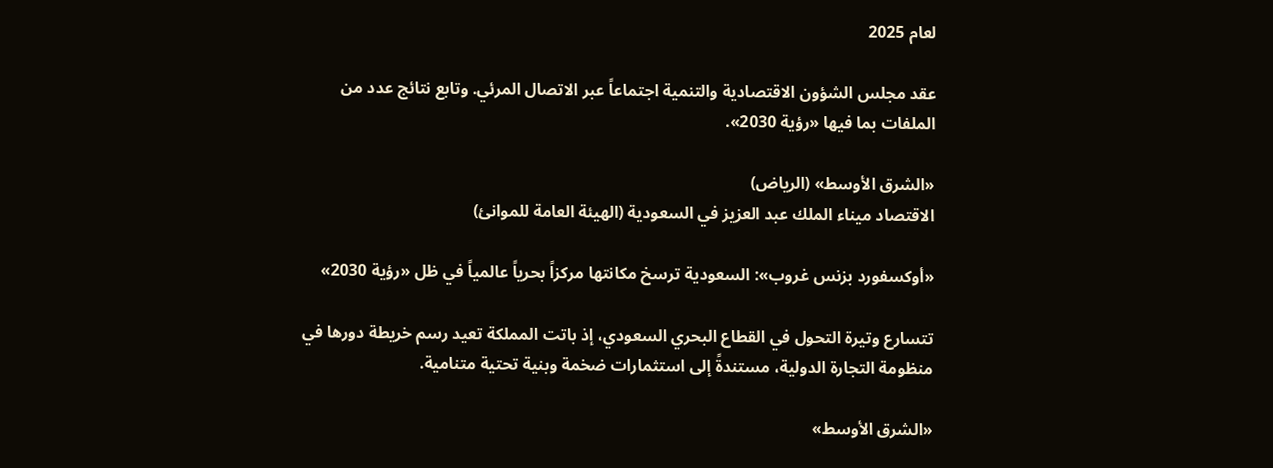لعام 2025

عقد مجلس الشؤون الاقتصادية والتنمية اجتماعاً عبر الاتصال المرئي. وتابع نتائج عدد من الملفات بما فيها «رؤية 2030».

«الشرق الأوسط» (الرياض)
الاقتصاد ميناء الملك عبد العزيز في السعودية (الهيئة العامة للموانئ)

«أوكسفورد بزنس غروب»: السعودية ترسخ مكانتها مركزاً بحرياً عالمياً في ظل «رؤية 2030»

تتسارع وتيرة التحول في القطاع البحري السعودي، إذ باتت المملكة تعيد رسم خريطة دورها في منظومة التجارة الدولية، مستندةً إلى استثمارات ضخمة وبنية تحتية متنامية.

«الشرق الأوسط»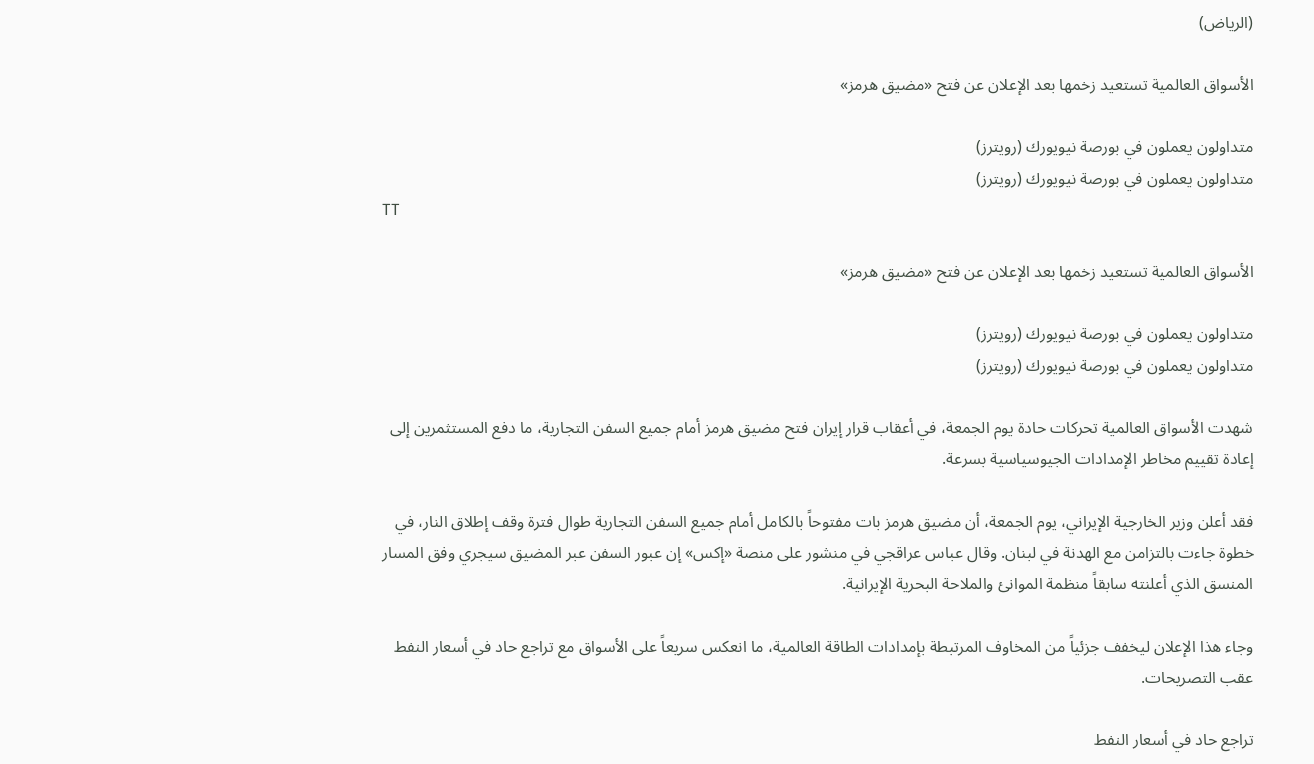(الرياض)

الأسواق العالمية تستعيد زخمها بعد الإعلان عن فتح «مضيق هرمز»

متداولون يعملون في بورصة نيويورك (رويترز)
متداولون يعملون في بورصة نيويورك (رويترز)
TT

الأسواق العالمية تستعيد زخمها بعد الإعلان عن فتح «مضيق هرمز»

متداولون يعملون في بورصة نيويورك (رويترز)
متداولون يعملون في بورصة نيويورك (رويترز)

شهدت الأسواق العالمية تحركات حادة يوم الجمعة، في أعقاب قرار إيران فتح مضيق هرمز أمام جميع السفن التجارية، ما دفع المستثمرين إلى إعادة تقييم مخاطر الإمدادات الجيوسياسية بسرعة.

فقد أعلن وزير الخارجية الإيراني، يوم الجمعة، أن مضيق هرمز بات مفتوحاً بالكامل أمام جميع السفن التجارية طوال فترة وقف إطلاق النار، في خطوة جاءت بالتزامن مع الهدنة في لبنان. وقال عباس عراقجي في منشور على منصة «إكس» إن عبور السفن عبر المضيق سيجري وفق المسار المنسق الذي أعلنته سابقاً منظمة الموانئ والملاحة البحرية الإيرانية.

وجاء هذا الإعلان ليخفف جزئياً من المخاوف المرتبطة بإمدادات الطاقة العالمية، ما انعكس سريعاً على الأسواق مع تراجع حاد في أسعار النفط عقب التصريحات.

تراجع حاد في أسعار النفط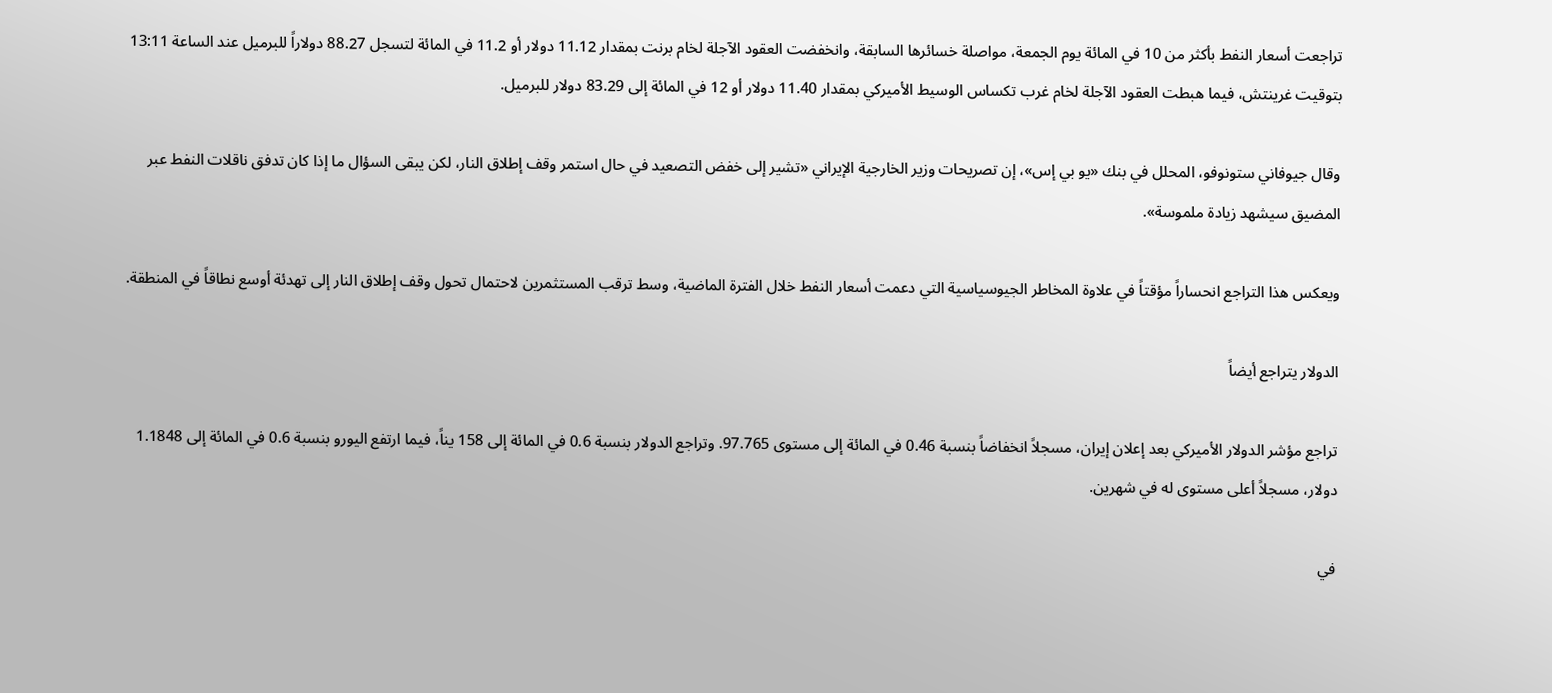تراجعت أسعار النفط بأكثر من 10 في المائة يوم الجمعة، مواصلة خسائرها السابقة، وانخفضت العقود الآجلة لخام برنت بمقدار 11.12 دولار أو 11.2 في المائة لتسجل 88.27 دولاراً للبرميل عند الساعة 13:11 بتوقيت غرينتش، فيما هبطت العقود الآجلة لخام غرب تكساس الوسيط الأميركي بمقدار 11.40 دولار أو 12 في المائة إلى 83.29 دولار للبرميل.

وقال جيوفاني ستونوفو، المحلل في بنك «يو بي إس»، إن تصريحات وزير الخارجية الإيراني «تشير إلى خفض التصعيد في حال استمر وقف إطلاق النار، لكن يبقى السؤال ما إذا كان تدفق ناقلات النفط عبر المضيق سيشهد زيادة ملموسة».

ويعكس هذا التراجع انحساراً مؤقتاً في علاوة المخاطر الجيوسياسية التي دعمت أسعار النفط خلال الفترة الماضية، وسط ترقب المستثمرين لاحتمال تحول وقف إطلاق النار إلى تهدئة أوسع نطاقاً في المنطقة.

الدولار يتراجع أيضاً

تراجع مؤشر الدولار الأميركي بعد إعلان إيران، مسجلاً انخفاضاً بنسبة 0.46 في المائة إلى مستوى 97.765. وتراجع الدولار بنسبة 0.6 في المائة إلى 158 يناً، فيما ارتفع اليورو بنسبة 0.6 في المائة إلى 1.1848 دولار، مسجلاً أعلى مستوى له في شهرين.

في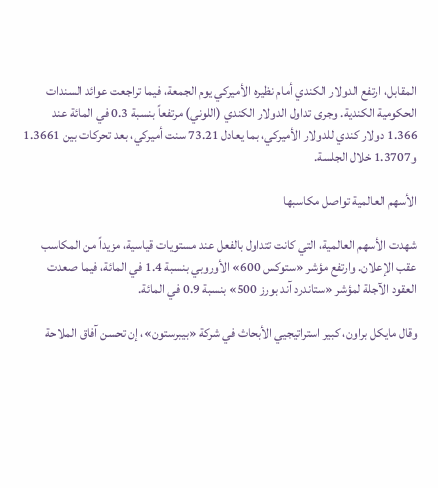المقابل، ارتفع الدولار الكندي أمام نظيره الأميركي يوم الجمعة، فيما تراجعت عوائد السندات الحكومية الكندية. وجرى تداول الدولار الكندي (اللوني) مرتفعاً بنسبة 0.3 في المائة عند 1.366 دولار كندي للدولار الأميركي، بما يعادل 73.21 سنت أميركي، بعد تحركات بين 1.3661 و1.3707 خلال الجلسة.

الأسهم العالمية تواصل مكاسبها

شهدت الأسهم العالمية، التي كانت تتداول بالفعل عند مستويات قياسية، مزيداً من المكاسب عقب الإعلان. وارتفع مؤشر «ستوكس 600» الأوروبي بنسبة 1.4 في المائة، فيما صعدت العقود الآجلة لمؤشر «ستاندرد آند بورز 500» بنسبة 0.9 في المائة.

وقال مايكل براون، كبير استراتيجيي الأبحاث في شركة «بيبرستون»، إن تحسن آفاق الملاحة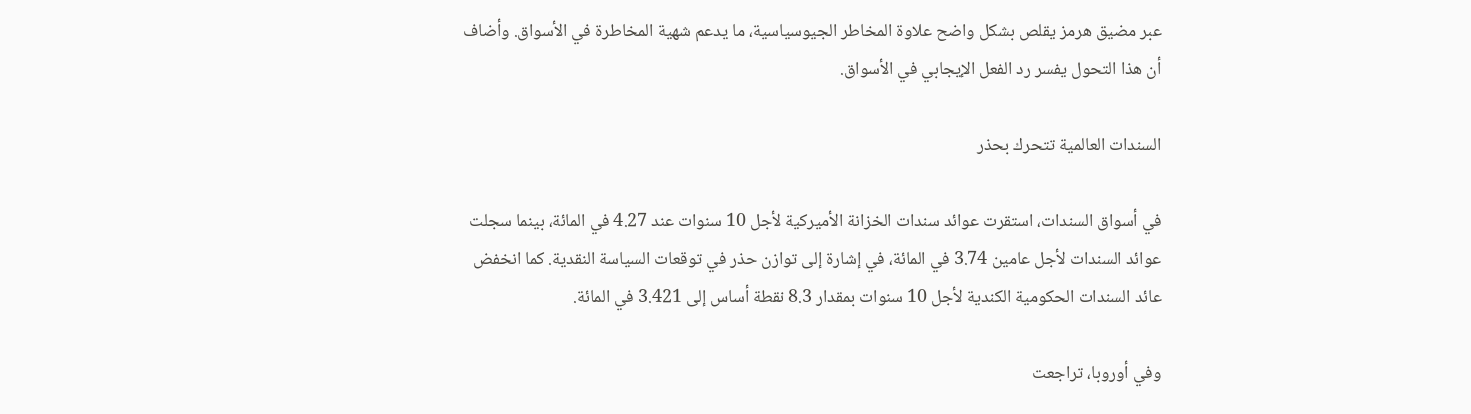عبر مضيق هرمز يقلص بشكل واضح علاوة المخاطر الجيوسياسية، ما يدعم شهية المخاطرة في الأسواق. وأضاف أن هذا التحول يفسر رد الفعل الإيجابي في الأسواق.

السندات العالمية تتحرك بحذر

في أسواق السندات، استقرت عوائد سندات الخزانة الأميركية لأجل 10 سنوات عند 4.27 في المائة، بينما سجلت عوائد السندات لأجل عامين 3.74 في المائة، في إشارة إلى توازن حذر في توقعات السياسة النقدية. كما انخفض عائد السندات الحكومية الكندية لأجل 10 سنوات بمقدار 8.3 نقطة أساس إلى 3.421 في المائة.

وفي أوروبا، تراجعت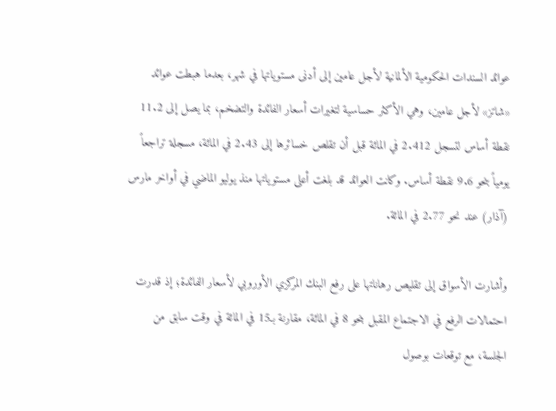عوائد السندات الحكومية الألمانية لأجل عامين إلى أدنى مستوياتها في شهر، بعدما هبطت عوائد «شاتز» لأجل عامين، وهي الأكثر حساسية لتغيرات أسعار الفائدة والتضخم، بما يصل إلى 11.2 نقطة أساس لتسجل 2.412 في المائة قبل أن تقلص خسائرها إلى 2.43 في المائة، مسجلة تراجعاً يومياً بنحو 9.6 نقطة أساس. وكانت العوائد قد بلغت أعلى مستوياتها منذ يوليو الماضي في أواخر مارس (آذار) عند نحو 2.77 في المائة.

وأشارت الأسواق إلى تقليص رهاناتها على رفع البنك المركزي الأوروبي لأسعار الفائدة؛ إذ قدرت احتمالات الرفع في الاجتماع المقبل بنحو 8 في المائة، مقارنة بـ15 في المائة في وقت سابق من الجلسة، مع توقعات بوصول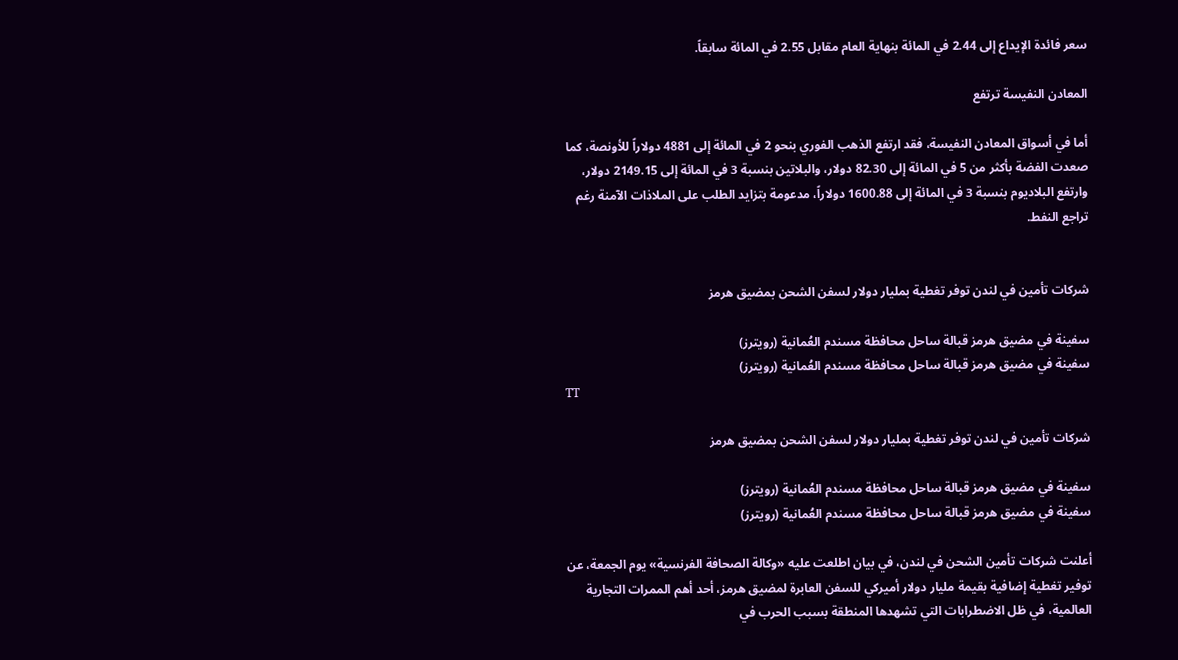سعر فائدة الإيداع إلى 2.44 في المائة بنهاية العام مقابل 2.55 في المائة سابقاً.

المعادن النفيسة ترتفع

أما في أسواق المعادن النفيسة، فقد ارتفع الذهب الفوري بنحو 2 في المائة إلى 4881 دولاراً للأونصة، كما صعدت الفضة بأكثر من 5 في المائة إلى 82.30 دولار، والبلاتين بنسبة 3 في المائة إلى 2149.15 دولار، وارتفع البلاديوم بنسبة 3 في المائة إلى 1600.88 دولاراً، مدعومة بتزايد الطلب على الملاذات الآمنة رغم تراجع النفط.


شركات تأمين في لندن توفر تغطية بمليار دولار لسفن الشحن بمضيق هرمز

سفينة في مضيق هرمز قبالة ساحل محافظة مسندم العُمانية (رويترز)
سفينة في مضيق هرمز قبالة ساحل محافظة مسندم العُمانية (رويترز)
TT

شركات تأمين في لندن توفر تغطية بمليار دولار لسفن الشحن بمضيق هرمز

سفينة في مضيق هرمز قبالة ساحل محافظة مسندم العُمانية (رويترز)
سفينة في مضيق هرمز قبالة ساحل محافظة مسندم العُمانية (رويترز)

أعلنت شركات تأمين الشحن في لندن، في بيان اطلعت عليه «وكالة الصحافة الفرنسية» يوم الجمعة، عن توفير تغطية إضافية بقيمة مليار دولار أميركي للسفن العابرة لمضيق هرمز، أحد أهم الممرات التجارية العالمية، في ظل الاضطرابات التي تشهدها المنطقة بسبب الحرب في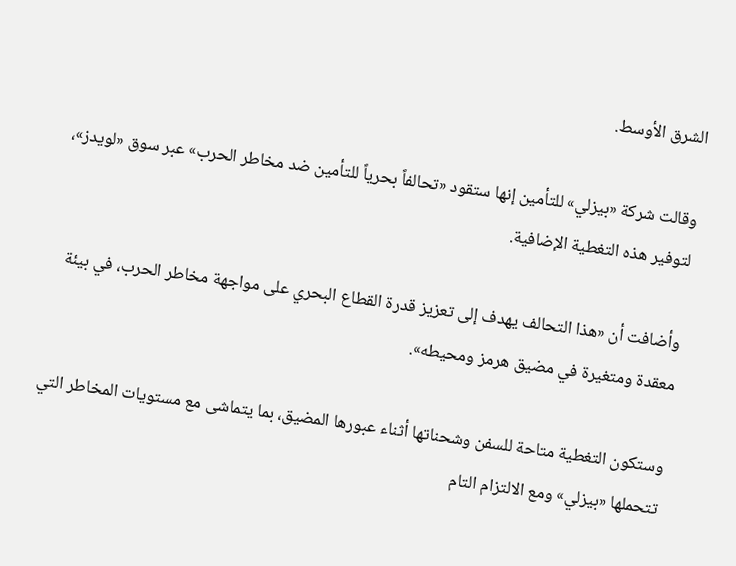الشرق الأوسط.

وقالت شركة «بيزلي» للتأمين إنها ستقود «تحالفاً بحرياً للتأمين ضد مخاطر الحرب» عبر سوق «لويدز»، لتوفير هذه التغطية الإضافية.

وأضافت أن «هذا التحالف يهدف إلى تعزيز قدرة القطاع البحري على مواجهة مخاطر الحرب، في بيئة معقدة ومتغيرة في مضيق هرمز ومحيطه».

وستكون التغطية متاحة للسفن وشحناتها أثناء عبورها المضيق، بما يتماشى مع مستويات المخاطر التي تتحملها «بيزلي» ومع الالتزام التام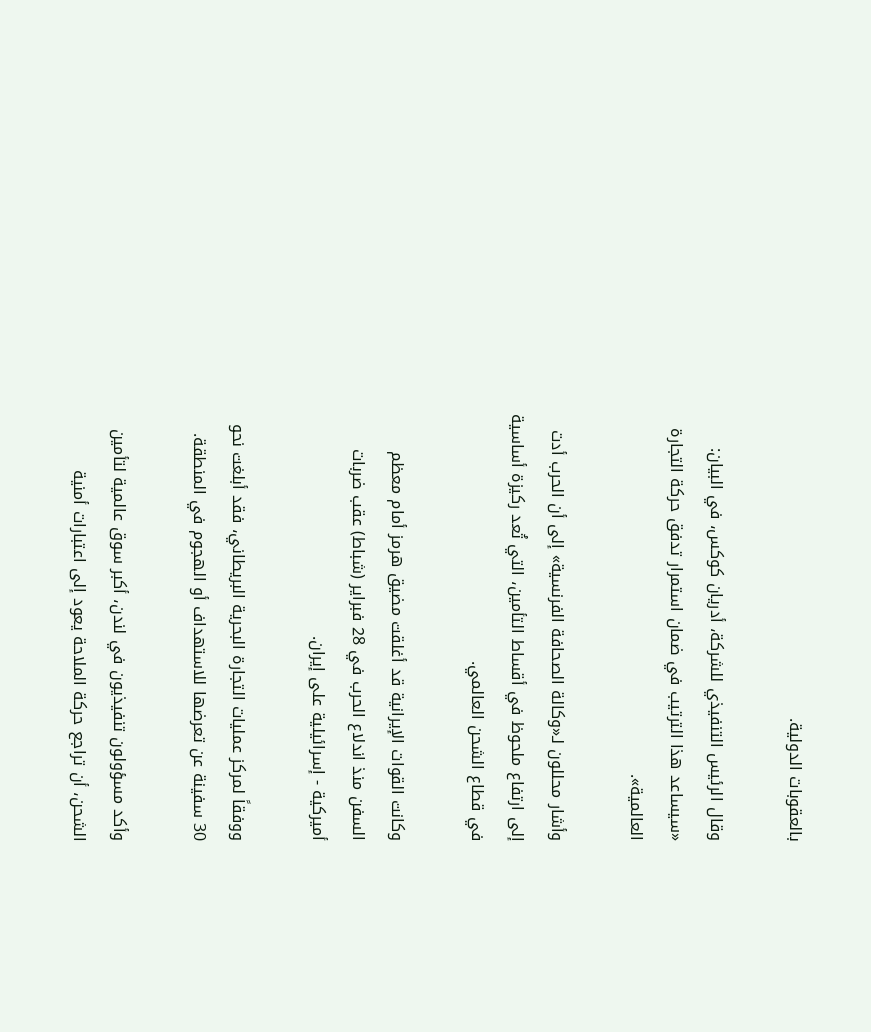بالعقوبات الدولية.

وقال الرئيس التنفيذي للشركة، أدريان كوكس، في البيان: «سيساعد هذا الترتيب في ضمان استمرار تدفق حركة التجارة العالمية».

وأشار محللون لـ«وكالة الصحافة الفرنسية» إلى أن الحرب أدت إلى ارتفاع ملحوظ في أقساط التأمين، التي تُعد ركيزة أساسية في قطاع الشحن العالمي.

وكانت القوات الإيرانية قد أغلقت مضيق هرمز أمام معظم السفن منذ اندلاع الحرب في 28 فبراير (شباط) عقب ضربات أميركية - إسرائيلية على إيران.

ووفقاً لمركز عمليات التجارة البحرية البريطاني، فقد أبلغت نحو 30 سفينة عن تعرضها للاستهداف أو الهجوم في المنطقة.

وأكد مسؤولون تنفيذيون في لندن، أكبر سوق عالمية لتأمين الشحن، أن تراجع حركة الملاحة يعود إلى اعتبارات أمنية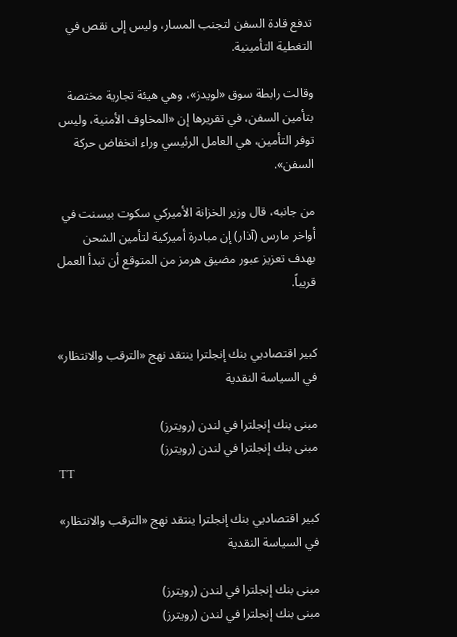تدفع قادة السفن لتجنب المسار، وليس إلى نقص في التغطية التأمينية.

وقالت رابطة سوق «لويدز»، وهي هيئة تجارية مختصة بتأمين السفن، في تقريرها إن «المخاوف الأمنية، وليس توفر التأمين، هي العامل الرئيسي وراء انخفاض حركة السفن».

من جانبه، قال وزير الخزانة الأميركي سكوت بيسنت في أواخر مارس (آذار) إن مبادرة أميركية لتأمين الشحن بهدف تعزيز عبور مضيق هرمز من المتوقع أن تبدأ العمل قريباً.


كبير اقتصاديي بنك إنجلترا ينتقد نهج «الترقب والانتظار» في السياسة النقدية

مبنى بنك إنجلترا في لندن (رويترز)
مبنى بنك إنجلترا في لندن (رويترز)
TT

كبير اقتصاديي بنك إنجلترا ينتقد نهج «الترقب والانتظار» في السياسة النقدية

مبنى بنك إنجلترا في لندن (رويترز)
مبنى بنك إنجلترا في لندن (رويترز)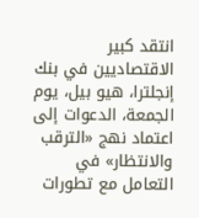انتقد كبير الاقتصاديين في بنك إنجلترا، هيو بيل، يوم الجمعة، الدعوات إلى اعتماد نهج «الترقب والانتظار» في التعامل مع تطورات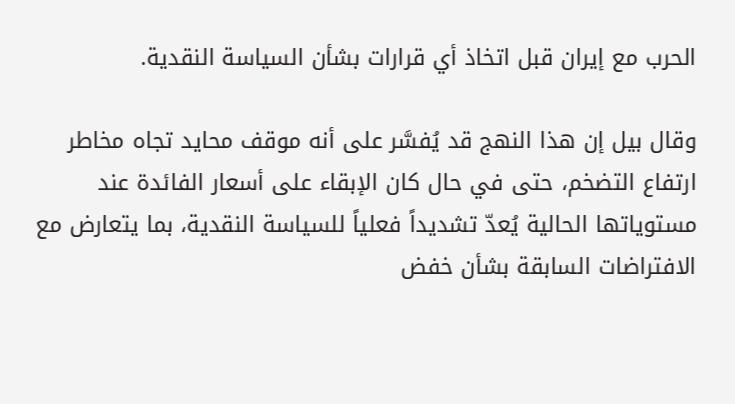الحرب مع إيران قبل اتخاذ أي قرارات بشأن السياسة النقدية.

وقال بيل إن هذا النهج قد يُفسَّر على أنه موقف محايد تجاه مخاطر ارتفاع التضخم، حتى في حال كان الإبقاء على أسعار الفائدة عند مستوياتها الحالية يُعدّ تشديداً فعلياً للسياسة النقدية، بما يتعارض مع الافتراضات السابقة بشأن خفض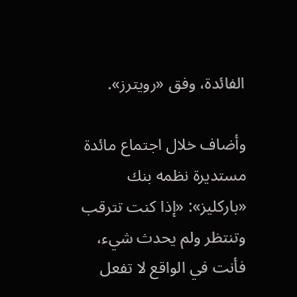الفائدة، وفق «رويترز».

وأضاف خلال اجتماع مائدة مستديرة نظمه بنك «باركليز»: «إذا كنت تترقب وتنتظر ولم يحدث شيء، فأنت في الواقع لا تفعل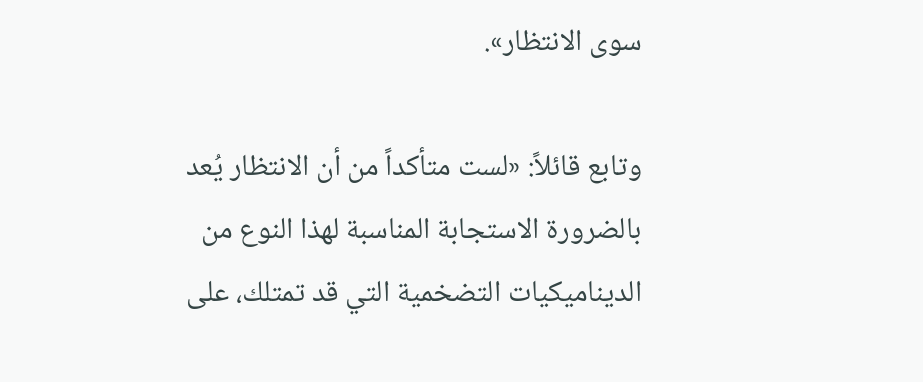سوى الانتظار».

وتابع قائلاً: «لست متأكداً من أن الانتظار يُعد بالضرورة الاستجابة المناسبة لهذا النوع من الديناميكيات التضخمية التي قد تمتلك، على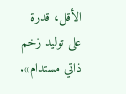الأقل، قدرة على توليد زخم ذاتي مستدام».